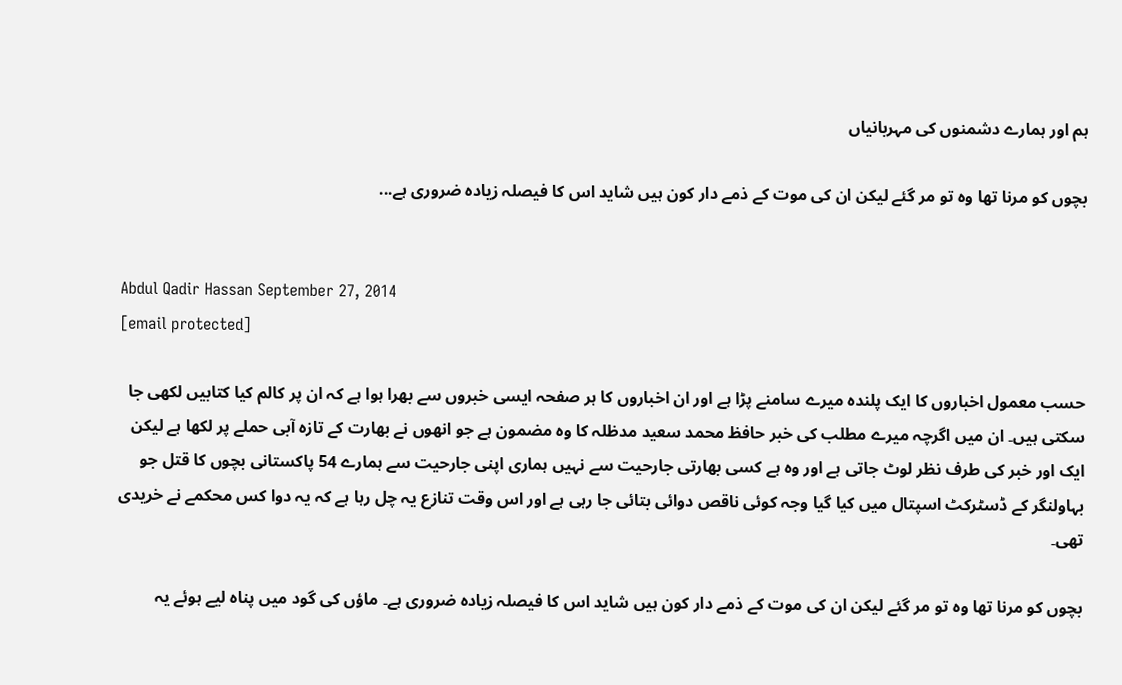ہم اور ہمارے دشمنوں کی مہربانیاں

بچوں کو مرنا تھا وہ تو مر گئے لیکن ان کی موت کے ذمے دار کون ہیں شاید اس کا فیصلہ زیادہ ضروری ہے...


Abdul Qadir Hassan September 27, 2014
[email protected]

حسب معمول اخباروں کا ایک پلندہ میرے سامنے پڑا ہے اور ان اخباروں کا ہر صفحہ ایسی خبروں سے بھرا ہوا ہے کہ ان پر کالم کیا کتابیں لکھی جا سکتی ہیں۔ ان میں اگرچہ میرے مطلب کی خبر حافظ محمد سعید مدظلہ کا وہ مضمون ہے جو انھوں نے بھارت کے تازہ آبی حملے پر لکھا ہے لیکن ایک اور خبر کی طرف نظر لوٹ جاتی ہے اور وہ ہے کسی بھارتی جارحیت سے نہیں ہماری اپنی جارحیت سے ہمارے 54 پاکستانی بچوں کا قتل جو بہاولنگر کے ڈسٹرکٹ اسپتال میں کیا گیا وجہ کوئی ناقص دوائی بتائی جا رہی ہے اور اس وقت تنازع یہ چل رہا ہے کہ یہ دوا کس محکمے نے خریدی تھی۔

بچوں کو مرنا تھا وہ تو مر گئے لیکن ان کی موت کے ذمے دار کون ہیں شاید اس کا فیصلہ زیادہ ضروری ہے۔ ماؤں کی گود میں پناہ لیے ہوئے یہ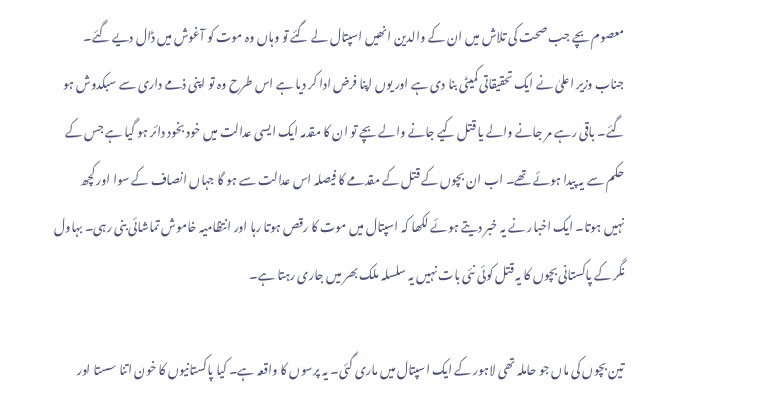معصوم بچے جب صحت کی تلاش میں ان کے والدین انھیں اسپتال لے گئے تو وہاں وہ موت کو آغوش میں ڈال دیے گئے۔ جناب وزیر اعلیٰ نے ایک تحقیقاتی کمیٹی بنا دی ہے اور یوں اپنا فرض ادا کر دیا ہے اس طرح وہ تو اپنی ذمے داری سے سبکدوش ہو گئے۔ باقی رہے مر جانے والے یا قتل کیے جانے والے بچے تو ان کا مقدمہ ایک ایسی عدالت میں خود بخود دائر ہو گیا ہے جس کے حکم سے یہ پیدا ہوئے تھے۔ اب ان بچوں کے قتل کے مقدمے کا فیصلہ اس عدالت سے ہو گا جہاں انصاف کے سوا اور کچھ نہیں ہوتا۔ ایک اخبار نے یہ خبر دیتے ہوئے لکھا کہ اسپتال میں موت کا رقص ہوتا رہا اور انتظامیہ خاموش تماشائی بنی رہی۔ بہاول نگر کے پاکستانی بچوں کا یہ قتل کوئی نئی بات نہیں یہ سلسلہ ملک بھر میں جاری رہتا ہے۔

تین بچوں کی ماں جو حاملہ تھی لاہور کے ایک اسپتال میں ماری گئی۔ یہ پرسوں کا واقعہ ہے۔ کیا پاکستانیوں کا خون اتنا سستا اور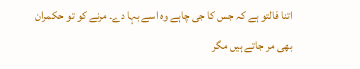اتنا فالتو ہے کہ جس کا جی چاہے وہ اسے بہا دے۔ مرنے کو تو حکمران بھی مر جاتے ہیں مگر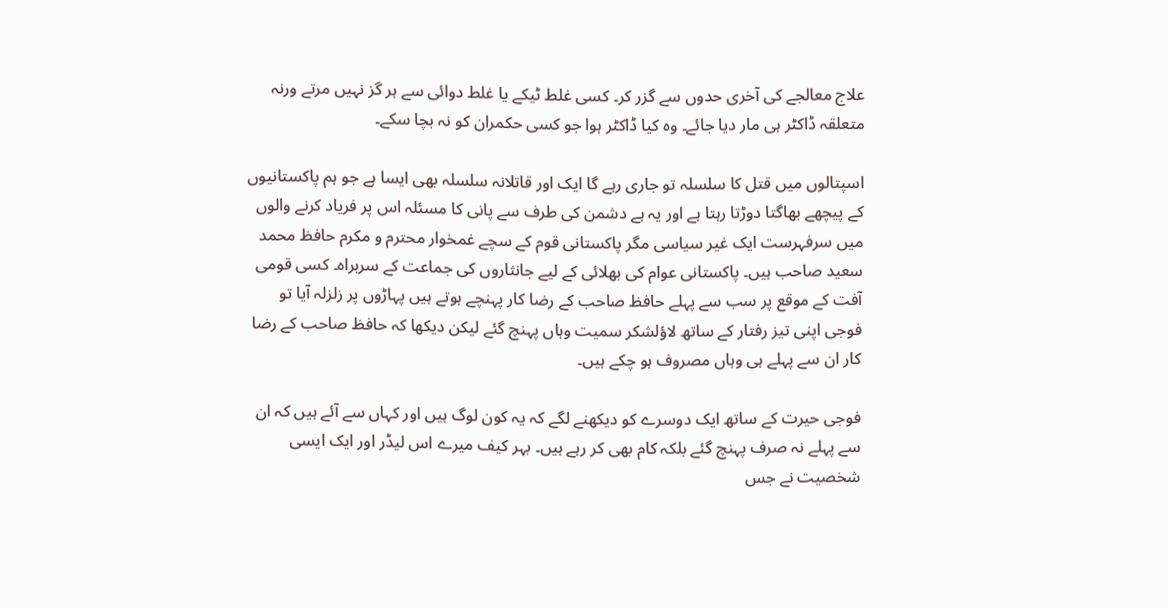علاج معالجے کی آخری حدوں سے گزر کر۔ کسی غلط ٹیکے یا غلط دوائی سے ہر گز نہیں مرتے ورنہ متعلقہ ڈاکٹر ہی مار دیا جائے۔ وہ کیا ڈاکٹر ہوا جو کسی حکمران کو نہ بچا سکے۔

اسپتالوں میں قتل کا سلسلہ تو جاری رہے گا ایک اور قاتلانہ سلسلہ بھی ایسا ہے جو ہم پاکستانیوں کے پیچھے بھاگتا دوڑتا رہتا ہے اور یہ ہے دشمن کی طرف سے پانی کا مسئلہ اس پر فریاد کرنے والوں میں سرفہرست ایک غیر سیاسی مگر پاکستانی قوم کے سچے غمخوار محترم و مکرم حافظ محمد سعید صاحب ہیں۔ پاکستانی عوام کی بھلائی کے لیے جانثاروں کی جماعت کے سربراہ۔ کسی قومی آفت کے موقع پر سب سے پہلے حافظ صاحب کے رضا کار پہنچے ہوتے ہیں پہاڑوں پر زلزلہ آیا تو فوجی اپنی تیز رفتار کے ساتھ لاؤلشکر سمیت وہاں پہنچ گئے لیکن دیکھا کہ حافظ صاحب کے رضا کار ان سے پہلے ہی وہاں مصروف ہو چکے ہیں۔

فوجی حیرت کے ساتھ ایک دوسرے کو دیکھنے لگے کہ یہ کون لوگ ہیں اور کہاں سے آئے ہیں کہ ان سے پہلے نہ صرف پہنچ گئے بلکہ کام بھی کر رہے ہیں۔ بہر کیف میرے اس لیڈر اور ایک ایسی شخصیت نے جس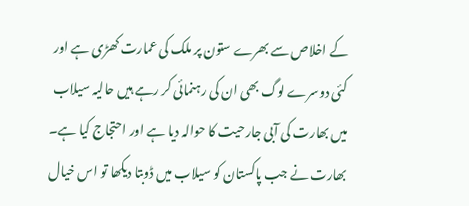کے اخلاص سے بھرے ستون پر ملک کی عمارت کھڑی ہے اور کئی دوسرے لوگ بھی ان کی رہنمائی کر رہے ہیں حالیہ سیلاب میں بھارت کی آبی جارحیت کا حوالہ دیا ہے اور احتجاج کیا ہے۔ بھارت نے جب پاکستان کو سیلاب میں ڈوبتا دیکھا تو اس خیال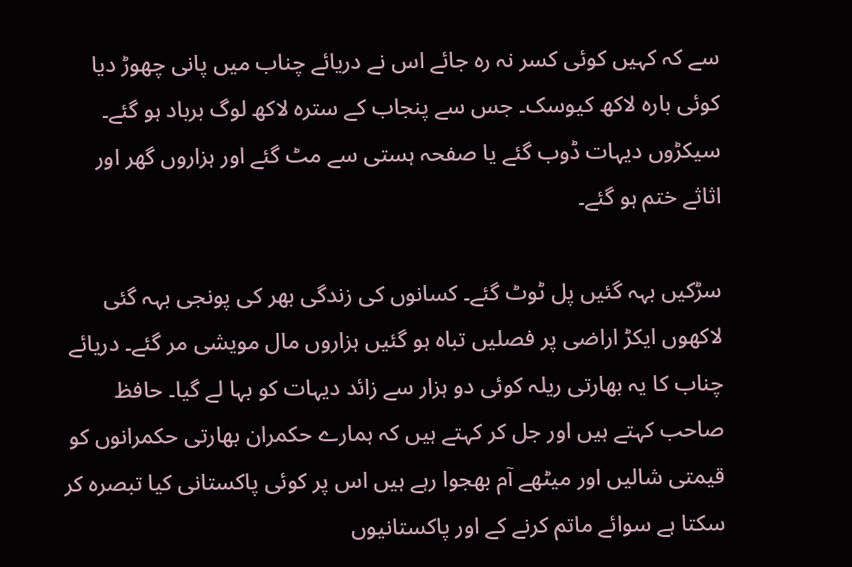سے کہ کہیں کوئی کسر نہ رہ جائے اس نے دریائے چناب میں پانی چھوڑ دیا کوئی بارہ لاکھ کیوسک۔ جس سے پنجاب کے سترہ لاکھ لوگ برباد ہو گئے۔ سیکڑوں دیہات ڈوب گئے یا صفحہ ہستی سے مٹ گئے اور ہزاروں گھر اور اثاثے ختم ہو گئے۔

سڑکیں بہہ گئیں پل ٹوٹ گئے۔ کسانوں کی زندگی بھر کی پونجی بہہ گئی لاکھوں ایکڑ اراضی پر فصلیں تباہ ہو گئیں ہزاروں مال مویشی مر گئے۔ دریائے چناب کا یہ بھارتی ریلہ کوئی دو ہزار سے زائد دیہات کو بہا لے گیا۔ حافظ صاحب کہتے ہیں اور جل کر کہتے ہیں کہ ہمارے حکمران بھارتی حکمرانوں کو قیمتی شالیں اور میٹھے آم بھجوا رہے ہیں اس پر کوئی پاکستانی کیا تبصرہ کر سکتا ہے سوائے ماتم کرنے کے اور پاکستانیوں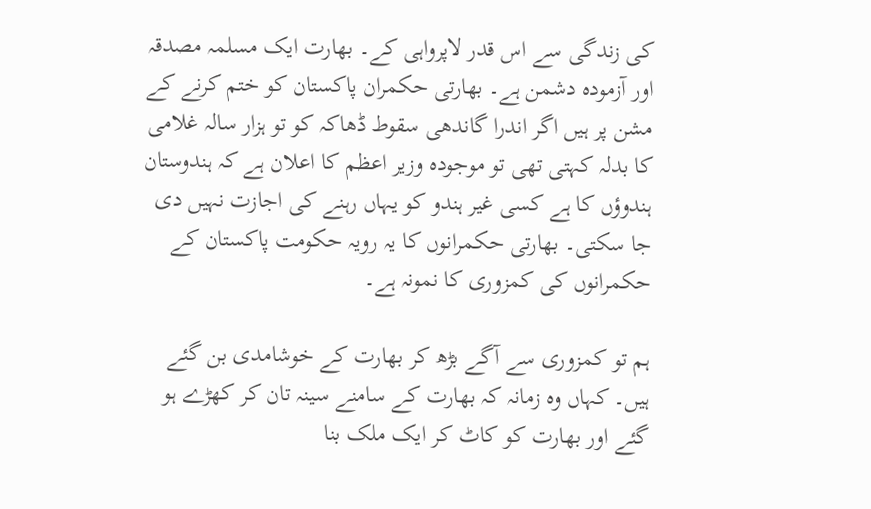کی زندگی سے اس قدر لاپرواہی کے۔ بھارت ایک مسلمہ مصدقہ اور آزمودہ دشمن ہے۔ بھارتی حکمران پاکستان کو ختم کرنے کے مشن پر ہیں اگر اندرا گاندھی سقوط ڈھاکہ کو تو ہزار سالہ غلامی کا بدلہ کہتی تھی تو موجودہ وزیر اعظم کا اعلان ہے کہ ہندوستان ہندوؤں کا ہے کسی غیر ہندو کو یہاں رہنے کی اجازت نہیں دی جا سکتی۔ بھارتی حکمرانوں کا یہ رویہ حکومت پاکستان کے حکمرانوں کی کمزوری کا نمونہ ہے۔

ہم تو کمزوری سے آگے بڑھ کر بھارت کے خوشامدی بن گئے ہیں۔ کہاں وہ زمانہ کہ بھارت کے سامنے سینہ تان کر کھڑے ہو گئے اور بھارت کو کاٹ کر ایک ملک بنا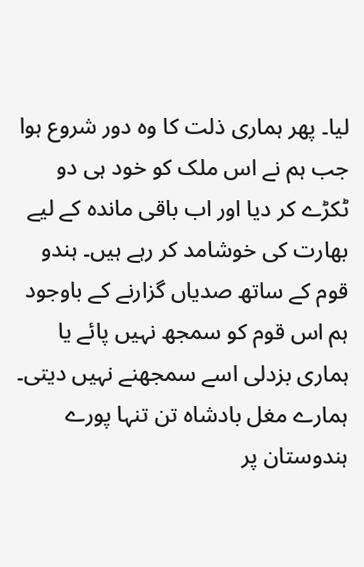لیا۔ پھر ہماری ذلت کا وہ دور شروع ہوا جب ہم نے اس ملک کو خود ہی دو ٹکڑے کر دیا اور اب باقی ماندہ کے لیے بھارت کی خوشامد کر رہے ہیں۔ ہندو قوم کے ساتھ صدیاں گزارنے کے باوجود ہم اس قوم کو سمجھ نہیں پائے یا ہماری بزدلی اسے سمجھنے نہیں دیتی۔ ہمارے مغل بادشاہ تن تنہا پورے ہندوستان پر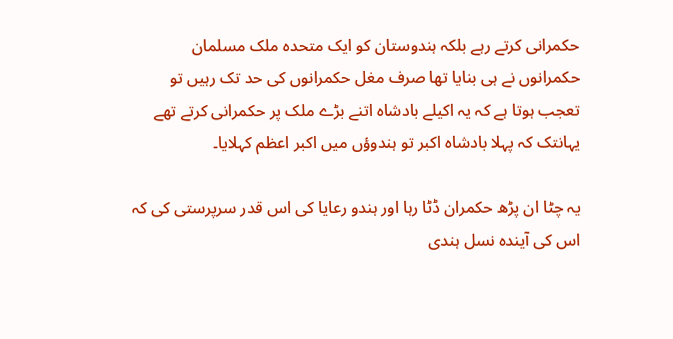حکمرانی کرتے رہے بلکہ ہندوستان کو ایک متحدہ ملک مسلمان حکمرانوں نے ہی بنایا تھا صرف مغل حکمرانوں کی حد تک رہیں تو تعجب ہوتا ہے کہ یہ اکیلے بادشاہ اتنے بڑے ملک پر حکمرانی کرتے تھے یہانتک کہ پہلا بادشاہ اکبر تو ہندوؤں میں اکبر اعظم کہلایا۔

یہ چٹا ان پڑھ حکمران ڈٹا رہا اور ہندو رعایا کی اس قدر سرپرستی کی کہ اس کی آیندہ نسل ہندی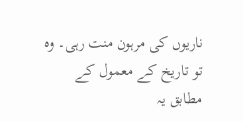ناریوں کی مرہون منت رہی۔ وہ تو تاریخ کے معمول کے مطابق یہ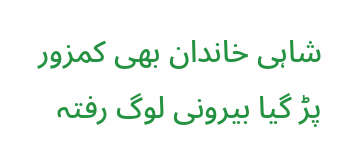شاہی خاندان بھی کمزور پڑ گیا بیرونی لوگ رفتہ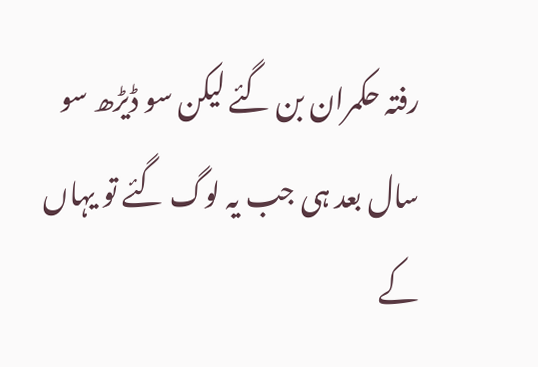رفتہ حکمران بن گئے لیکن سو ڈیڑھ سو سال بعد ہی جب یہ لوگ گئے تو یہاں کے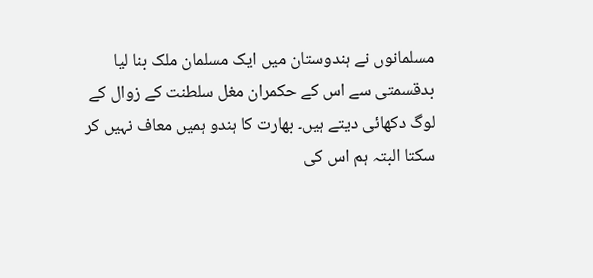مسلمانوں نے ہندوستان میں ایک مسلمان ملک بنا لیا بدقسمتی سے اس کے حکمران مغل سلطنت کے زوال کے لوگ دکھائی دیتے ہیں۔ بھارت کا ہندو ہمیں معاف نہیں کر سکتا البتہ ہم اس کی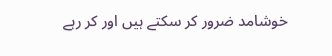خوشامد ضرور کر سکتے ہیں اور کر رہے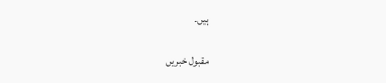ہیں۔

مقبول خبریں